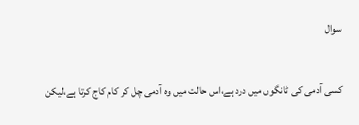سوال

کسی آدمی کی ٹانگوں میں درد ہے،اس حالت میں وہ آدمی چل کر کام کاج کرتا ہے،لیکن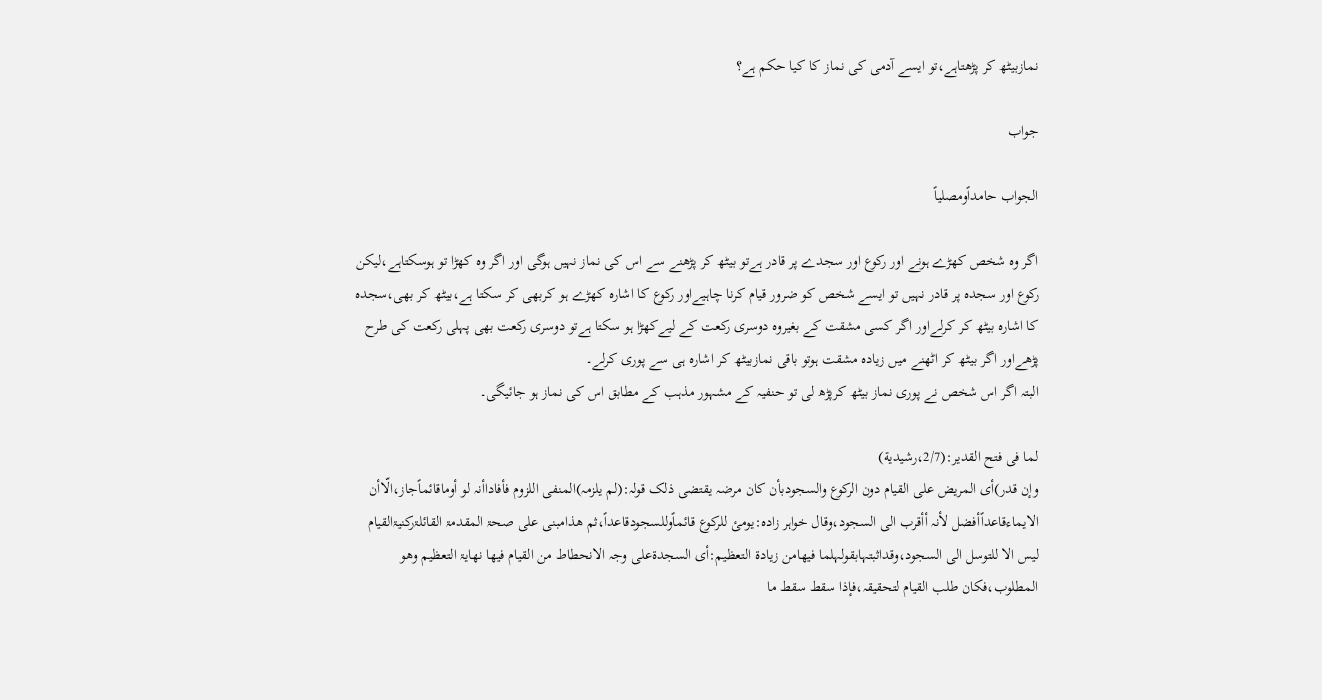نمازبیٹھ کر پڑھتاہے،تو ایسے آدمی کی نماز کا کیا حکم ہے؟

جواب

الجواب حامداًومصلیاً

اگر وہ شخص کھڑے ہونے اور رکوع اور سجدے پر قادر ہےتو بیٹھ کر پڑھنے سے اس کی نماز نہیں ہوگی اور اگر وہ کھڑا تو ہوسکتاہے،لیکن رکوع اور سجدہ پر قادر نہیں تو ایسے شخص کو ضرور قیام کرنا چاہیےاور رکوع کا اشارہ کھڑے ہو کربھی کر سکتا ہے،بیٹھ کر بھی،سجدہ کا اشارہ بیٹھ کر کرلےاور اگر کسی مشقت کے بغیروہ دوسری رکعت کے لیےکھڑا ہو سکتا ہےتو دوسری رکعت بھی پہلی رکعت کی طرح پڑھےاور اگر بیٹھ کر اٹھنے میں زیادہ مشقت ہوتو باقی نمازبیٹھ کر اشارہ ہی سے پوری کرلے۔
البتہ اگر اس شخص نے پوری نماز بیٹھ کرپڑھ لی تو حنفیہ کے مشہور مذہب کے مطابق اس کی نماز ہو جائیگی۔

لما فی فتح القدیر:(2/7،رشیدیة)
وإن قدر)أی المریض علی القیام دون الرکوع والسجودبأن کان مرضہ یقتضی ذلک قولہ:(لم یلزمہ)المنفی اللزوم فأفاداأنہ لو أوماقائماًجاز،الّاأن الایماءقاعداًأفضل لأنہ أأقرب الی السجود،وقال خواہر زادہ:یومئ للرکوع قائماًوللسجودقاعداً،ثم ھذامبنی علی صحۃ المقدمۃ القائلۃرکنیۃالقیام لیس الا للتوسل الی السجود،وقداثبتہابقولہلما فیھامن زیادۃ التعظیم:أی السجدۃعلی وجہ الانحطاط من القیام فیھا نھایۃ التعظیم وھو المطلوب،فکان طلب القیام لتحقیقہ،فإذا سقط سقط ما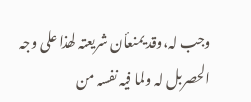وجب لہ،وقد یمنعأن شریعتہ لھذا علی وجہ الحصربل لہ ولما فیہ نفسہ من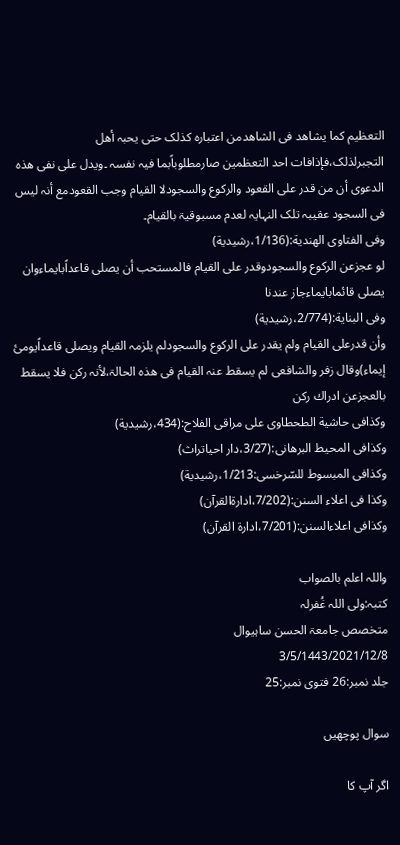التعظیم کما یشاھد فی الشاھدمن اعتبارہ کذلک حتی یحبہ أھل التجبرلذلک،فإذافات احد التعظمین صارمطلوباًبما فیہ نفسہ ۔ویدل علی نفی ھذہ الدعوی أن من قدر علی القعود والرکوع والسجودلا القیام وجب القعودمع أنہ لیس فی السجود عقیبہ تلک النہایہ لعدم مسبوقیۃ بالقیام۔
وفی الفتاوی الھندیة:(1/136،رشیدیة)
لو عجزعن الرکوع والسجودوقدر علی القیام فالمستحب أن یصلی قاعداًبایماءوان یصلی قائمابایماءجاز عندنا
وفی البنایة:(2/774،رشیدیة)
وأن قدرعلی القیام ولم یقدر علی الرکوع والسجودلم یلزمہ القیام ویصلی قاعداًیومئ إیماء)وقال زفر والشافعی لم یسقط عنہ القیام فی ھذہ الحالۃ،لأنہ رکن فلا یسقط بالعجزعن ادراك رکن
وکذافی حاشیة الطحطاوی علی مراقی الفلاح:(434،رشیدیة)
وکذافی المحیط البرھانی:(3/27،دار احیاتراث)
وکذافی المبسوط للسّرخسی:1/213،رشیدیة)
وکذا فی اعلاء السنن:(7/202،ادارةالقرآن)
وکذافی اعلاءالسنن:(7/201،ادارۃ القرآن)

واللہ اعلم بالصواب
کتبہ:ولی اللہ غُفرلہ
متخصص جامعۃ الحسن ساہیوال
3/5/1443/2021/12/8
جلد نمبر:26 فتوی نمبر:25

سوال پوچھیں

اگر آپ کا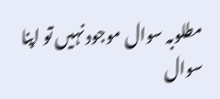مطلوبہ سوال موجود نہیں تو اپنا سوال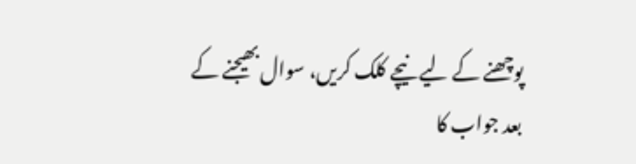پوچھنے کے لیے نیچے کلک کریں، سوال بھیجنے کے بعد جواب کا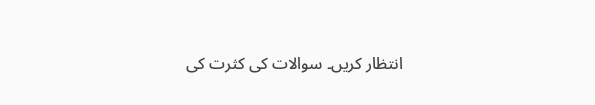انتظار کریں۔ سوالات کی کثرت کی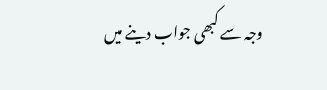وجہ سے کبھی جواب دینے میں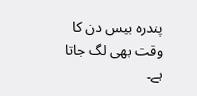پندرہ بیس دن کا وقت بھی لگ جاتا ہے۔